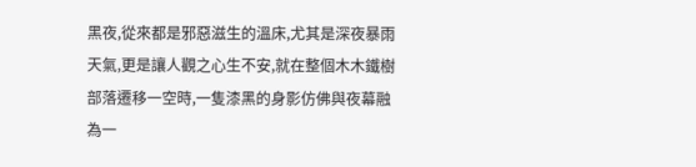黑夜,從來都是邪惡滋生的溫床,尤其是深夜暴雨天氣,更是讓人觀之心生不安,就在整個木木鐵樹部落遷移一空時,一隻漆黑的身影仿佛與夜幕融為一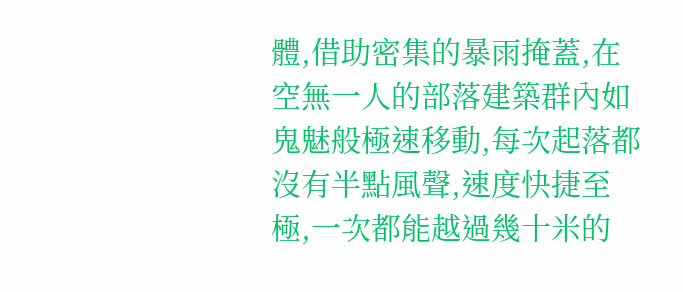體,借助密集的暴雨掩蓋,在空無一人的部落建築群內如鬼魅般極速移動,每次起落都沒有半點風聲,速度快捷至極,一次都能越過幾十米的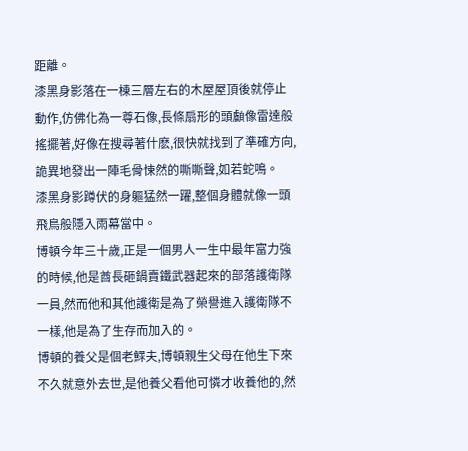距離。
漆黑身影落在一棟三層左右的木屋屋頂後就停止動作,仿佛化為一尊石像,長條扇形的頭顱像雷達般搖擺著,好像在搜尋著什麽,很快就找到了準確方向,詭異地發出一陣毛骨悚然的嘶嘶聲,如若蛇鳴。
漆黑身影蹲伏的身軀猛然一躍,整個身體就像一頭飛鳥般隱入雨幕當中。
博頓今年三十歲,正是一個男人一生中最年富力強的時候,他是酋長砸鍋賣鐵武器起來的部落護衛隊一員,然而他和其他護衛是為了榮譽進入護衛隊不一樣,他是為了生存而加入的。
博頓的養父是個老鰥夫,博頓親生父母在他生下來不久就意外去世,是他養父看他可憐才收養他的,然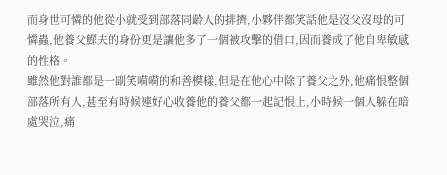而身世可憐的他從小就受到部落同齡人的排擠,小夥伴都笑話他是沒父沒母的可憐蟲,他養父鰥夫的身份更是讓他多了一個被攻擊的借口,因而養成了他自卑敏感的性格。
雖然他對誰都是一副笑嗬嗬的和善模樣,但是在他心中除了養父之外,他痛恨整個部落所有人,甚至有時候連好心收養他的養父都一起記恨上,小時候一個人躲在暗處哭泣,痛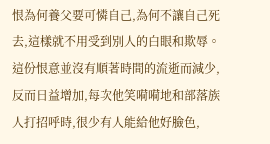恨為何養父要可憐自己,為何不讓自己死去,這樣就不用受到別人的白眼和欺辱。
這份恨意並沒有順著時間的流逝而減少,反而日益增加,每次他笑嗬嗬地和部落族人打招呼時,很少有人能給他好臉色,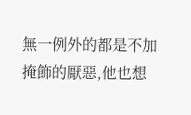無一例外的都是不加掩飾的厭惡,他也想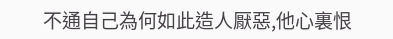不通自己為何如此造人厭惡,他心裏恨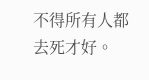不得所有人都去死才好。